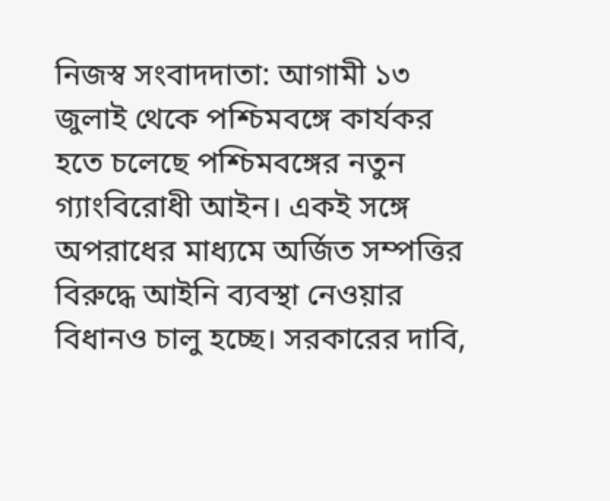নিজস্ব সংবাদদাতা: আগামী ১৩ জুলাই থেকে পশ্চিমবঙ্গে কার্যকর হতে চলেছে পশ্চিমবঙ্গের নতুন গ্যাংবিরোধী আইন। একই সঙ্গে অপরাধের মাধ্যমে অর্জিত সম্পত্তির বিরুদ্ধে আইনি ব্যবস্থা নেওয়ার বিধানও চালু হচ্ছে। সরকারের দাবি,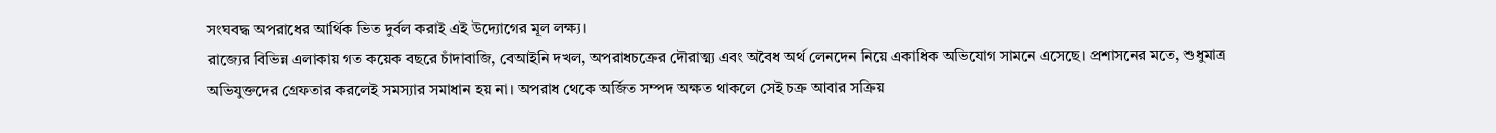সংঘবদ্ধ অপরাধের আর্থিক ভিত দুর্বল করাই এই উদ্যোগের মূল লক্ষ্য।
রাজ্যের বিভিন্ন এলাকায় গত কয়েক বছরে চাঁদাবাজি, বেআইনি দখল, অপরাধচক্রের দৌরাত্ম্য এবং অবৈধ অর্থ লেনদেন নিয়ে একাধিক অভিযোগ সামনে এসেছে। প্রশাসনের মতে, শুধুমাত্র অভিযুক্তদের গ্রেফতার করলেই সমস্যার সমাধান হয় না। অপরাধ থেকে অর্জিত সম্পদ অক্ষত থাকলে সেই চক্র আবার সক্রিয়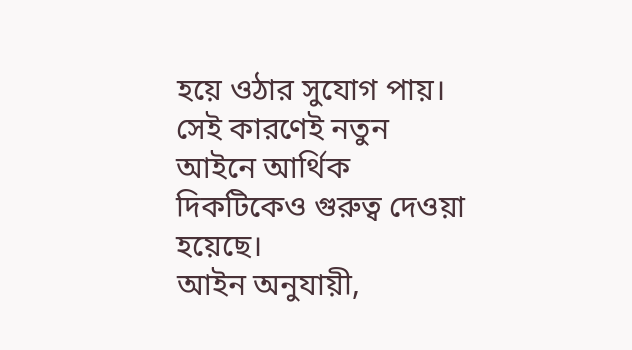হয়ে ওঠার সুযোগ পায়। সেই কারণেই নতুন আইনে আর্থিক দিকটিকেও গুরুত্ব দেওয়া হয়েছে।
আইন অনুযায়ী,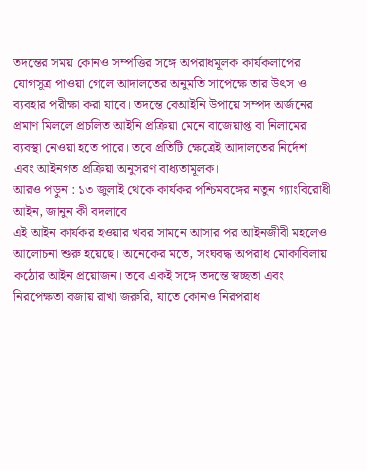তদন্তের সময় কোনও সম্পত্তির সঙ্গে অপরাধমূলক কার্যকলাপের যোগসূত্র পাওয়া গেলে আদালতের অনুমতি সাপেক্ষে তার উৎস ও ব্যবহার পরীক্ষা করা যাবে। তদন্তে বেআইনি উপায়ে সম্পদ অর্জনের প্রমাণ মিললে প্রচলিত আইনি প্রক্রিয়া মেনে বাজেয়াপ্ত বা নিলামের ব্যবস্থা নেওয়া হতে পারে। তবে প্রতিটি ক্ষেত্রেই আদালতের নির্দেশ এবং আইনগত প্রক্রিয়া অনুসরণ বাধ্যতামূলক।
আরও পড়ুন : ১৩ জুলাই থেকে কার্যকর পশ্চিমবঙ্গের নতুন গ্যাংবিরোধী আইন, জানুন কী বদলাবে
এই আইন কার্যকর হওয়ার খবর সামনে আসার পর আইনজীবী মহলেও আলোচনা শুরু হয়েছে। অনেকের মতে, সংঘবদ্ধ অপরাধ মোকাবিলায় কঠোর আইন প্রয়োজন। তবে একই সঙ্গে তদন্তে স্বচ্ছতা এবং নিরপেক্ষতা বজায় রাখা জরুরি, যাতে কোনও নিরপরাধ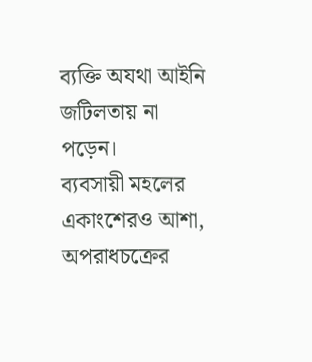ব্যক্তি অযথা আইনি জটিলতায় না পড়েন।
ব্যবসায়ী মহলের একাংশেরও আশা, অপরাধচক্রের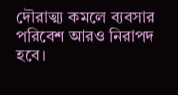দৌরাত্ম্য কমলে ব্যবসার পরিবেশ আরও নিরাপদ হবে।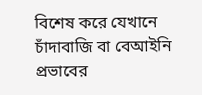বিশেষ করে যেখানে চাঁদাবাজি বা বেআইনি প্রভাবের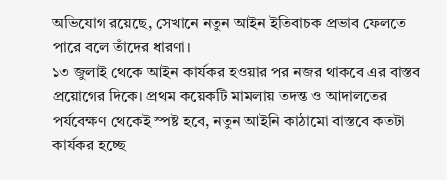অভিযোগ রয়েছে, সেখানে নতুন আইন ইতিবাচক প্রভাব ফেলতে পারে বলে তাঁদের ধারণা।
১৩ জুলাই থেকে আইন কার্যকর হওয়ার পর নজর থাকবে এর বাস্তব প্রয়োগের দিকে। প্রথম কয়েকটি মামলায় তদন্ত ও আদালতের পর্যবেক্ষণ থেকেই স্পষ্ট হবে, নতুন আইনি কাঠামো বাস্তবে কতটা কার্যকর হচ্ছে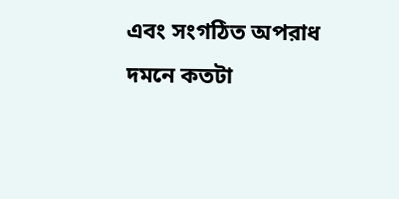এবং সংগঠিত অপরাধ দমনে কতটা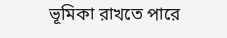ভূমিকা রাখতে পারে